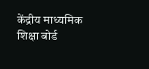केंद्रीय माध्यमिक शिक्षा बोर्ड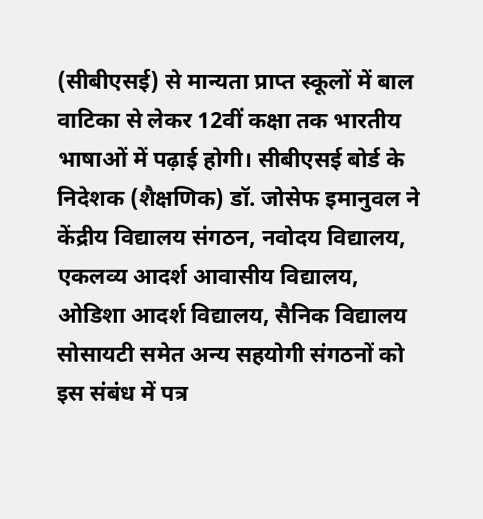(सीबीएसई) से मान्यता प्राप्त स्कूलों में बाल वाटिका से लेकर 12वीं कक्षा तक भारतीय भाषाओं में पढ़ाई होगी। सीबीएसई बोर्ड के निदेशक (शैक्षणिक) डॉ. जोसेफ इमानुवल ने केंद्रीय विद्यालय संगठन, नवोदय विद्यालय, एकलव्य आदर्श आवासीय विद्यालय, ओडिशा आदर्श विद्यालय, सैनिक विद्यालय सोसायटी समेत अन्य सहयोगी संगठनों को इस संबंध में पत्र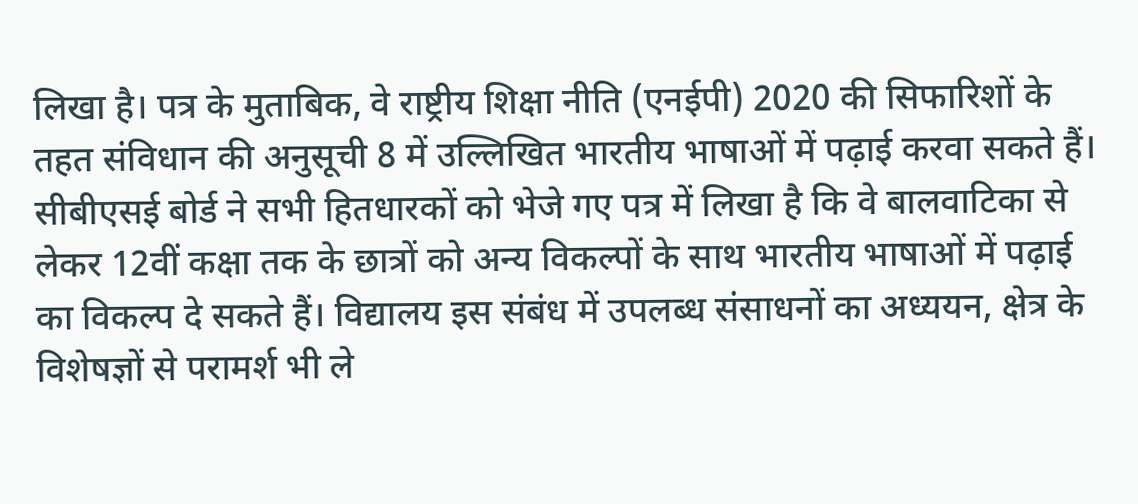लिखा है। पत्र के मुताबिक, वे राष्ट्रीय शिक्षा नीति (एनईपी) 2020 की सिफारिशों के तहत संविधान की अनुसूची 8 में उल्लिखित भारतीय भाषाओं में पढ़ाई करवा सकते हैं।
सीबीएसई बोर्ड ने सभी हितधारकों को भेजे गए पत्र में लिखा है कि वे बालवाटिका से लेकर 12वीं कक्षा तक के छात्रों को अन्य विकल्पों के साथ भारतीय भाषाओं में पढ़ाई का विकल्प दे सकते हैं। विद्यालय इस संबंध में उपलब्ध संसाधनों का अध्ययन, क्षेत्र के विशेषज्ञों से परामर्श भी ले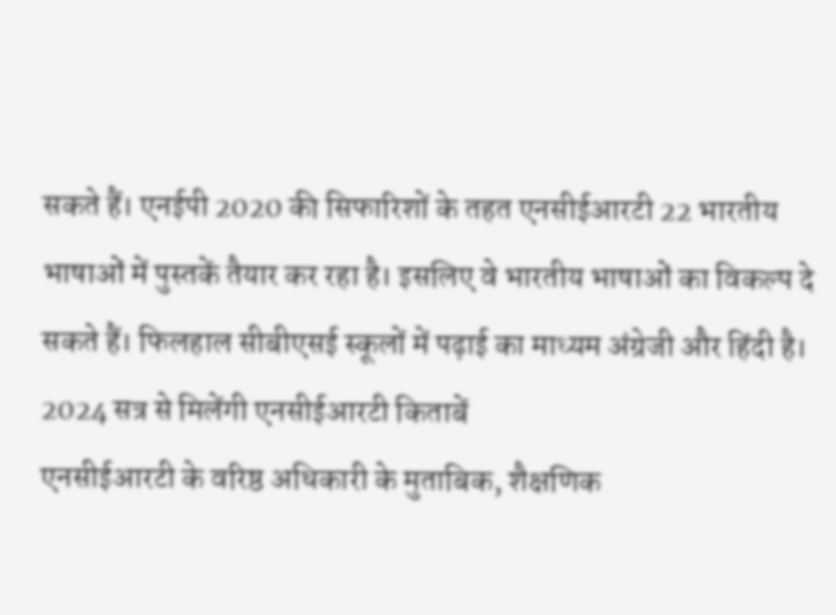सकते हैं। एनईपी 2020 की सिफारिशों के तहत एनसीईआरटी 22 भारतीय भाषाओं में पुस्तकें तैयार कर रहा है। इसलिए वे भारतीय भाषाओं का विकल्प दे सकते हैं। फिलहाल सीबीएसई स्कूलों में पढ़ाई का माध्यम अंग्रेजी और हिंदी है।
2024 सत्र से मिलेंगी एनसीईआरटी किताबें
एनसीईआरटी के वरिष्ठ अधिकारी के मुताबिक, शैक्षणिक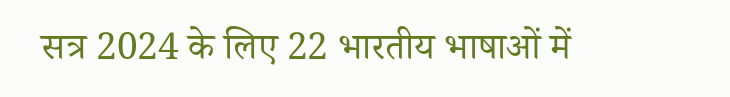सत्र 2024 के लिए 22 भारतीय भाषाओं में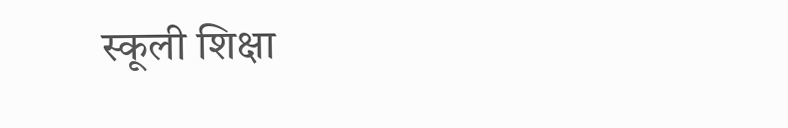स्कूली शिक्षा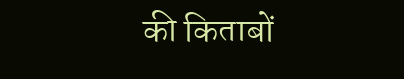की किताबों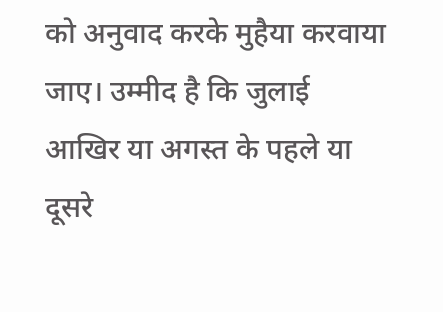को अनुवाद करके मुहैया करवाया जाए। उम्मीद है कि जुलाई आखिर या अगस्त के पहले या दूसरे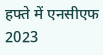हफ्ते में एनसीएफ 2023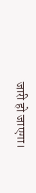जारी हो जाएगा।